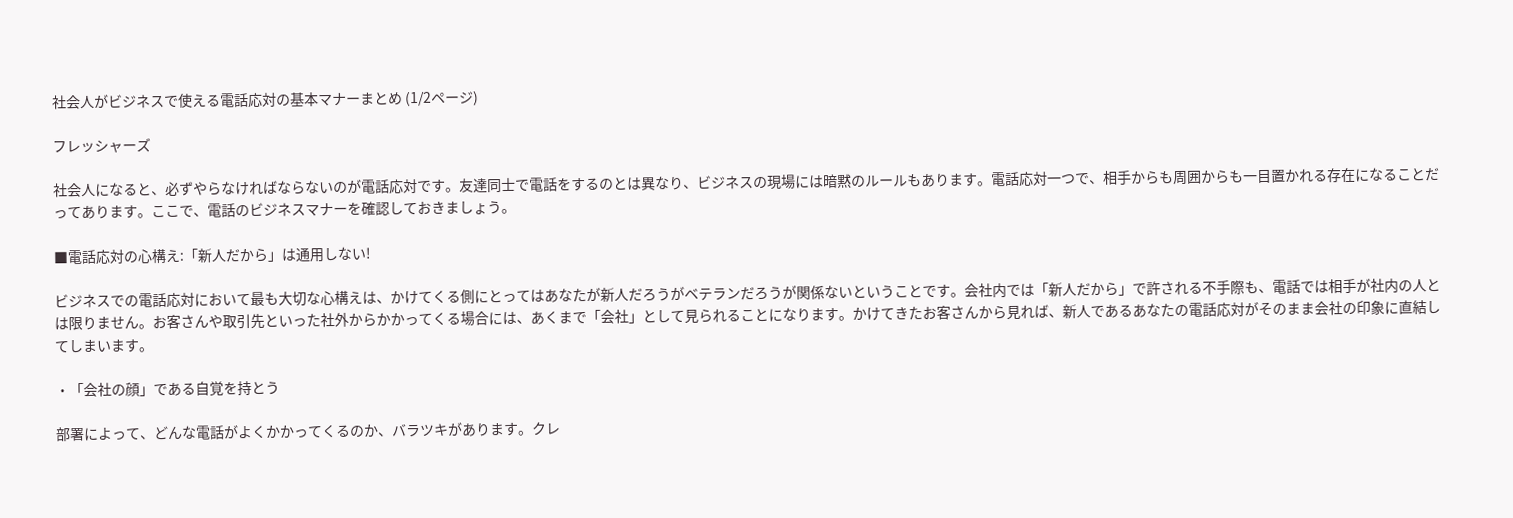社会人がビジネスで使える電話応対の基本マナーまとめ (1/2ページ)

フレッシャーズ

社会人になると、必ずやらなければならないのが電話応対です。友達同士で電話をするのとは異なり、ビジネスの現場には暗黙のルールもあります。電話応対一つで、相手からも周囲からも一目置かれる存在になることだってあります。ここで、電話のビジネスマナーを確認しておきましょう。

■電話応対の心構え:「新人だから」は通用しない!

ビジネスでの電話応対において最も大切な心構えは、かけてくる側にとってはあなたが新人だろうがベテランだろうが関係ないということです。会社内では「新人だから」で許される不手際も、電話では相手が社内の人とは限りません。お客さんや取引先といった社外からかかってくる場合には、あくまで「会社」として見られることになります。かけてきたお客さんから見れば、新人であるあなたの電話応対がそのまま会社の印象に直結してしまいます。

・「会社の顔」である自覚を持とう

部署によって、どんな電話がよくかかってくるのか、バラツキがあります。クレ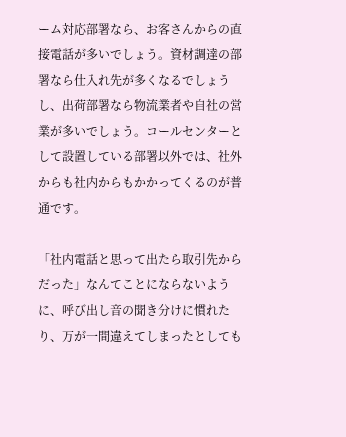ーム対応部署なら、お客さんからの直接電話が多いでしょう。資材調達の部署なら仕入れ先が多くなるでしょうし、出荷部署なら物流業者や自社の営業が多いでしょう。コールセンターとして設置している部署以外では、社外からも社内からもかかってくるのが普通です。

「社内電話と思って出たら取引先からだった」なんてことにならないように、呼び出し音の聞き分けに慣れたり、万が一間違えてしまったとしても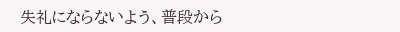失礼にならないよう、普段から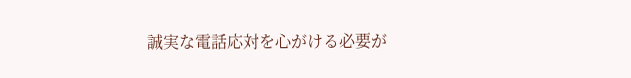誠実な電話応対を心がける必要が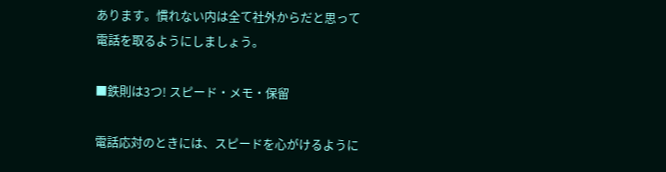あります。慣れない内は全て社外からだと思って電話を取るようにしましょう。

■鉄則は3つ! スピード・メモ・保留

電話応対のときには、スピードを心がけるように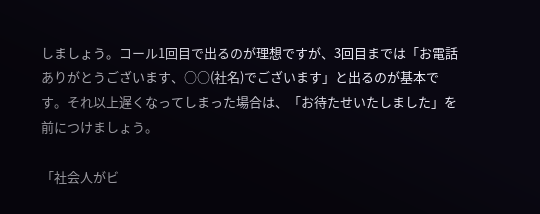しましょう。コール1回目で出るのが理想ですが、3回目までは「お電話ありがとうございます、○○(社名)でございます」と出るのが基本です。それ以上遅くなってしまった場合は、「お待たせいたしました」を前につけましょう。

「社会人がビ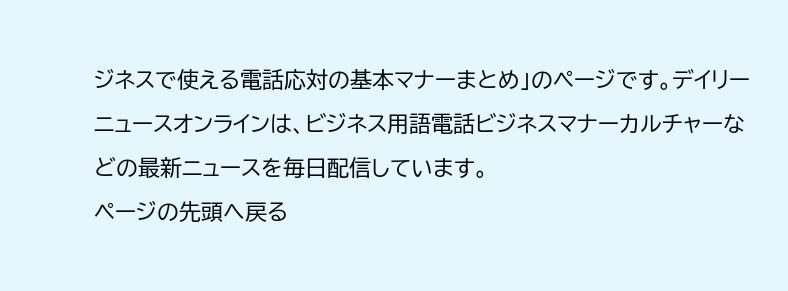ジネスで使える電話応対の基本マナーまとめ」のページです。デイリーニュースオンラインは、ビジネス用語電話ビジネスマナーカルチャーなどの最新ニュースを毎日配信しています。
ページの先頭へ戻る